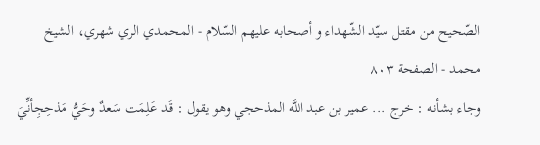الصّحيح من مقتل سيّد الشّهداء و أصحابه عليهم السّلام - المحمدي الري شهري، الشيخ محمد - الصفحة ٨٠٣
وجاء بشأنه : خرج ... عمير بن عبد اللَّه المذحجي وهو يقول : قَد عَلِمَت سَعدٌ وحَيُّ مَذحِجِأنِّيَ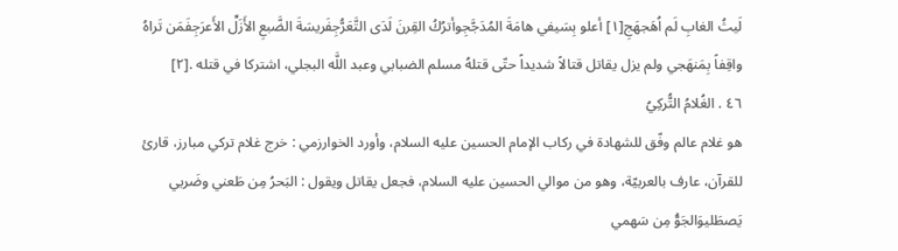لَيثُ الغابِ لَم اُهَجهَجِ[١] أعلو بِسَيفي هامَةَ المُدَجَّجِوأترُكُ القِرنَ لَدَى التَّعَرُّجِفَريسَةَ الضَّبعِ الأَزَلِّ الأَعرَجِفَمَن تَراهُ واقِفاً بِمَنهَجي ولم يزل يقاتل قتالاً شديداً حتّى قتلهُ مسلم الضبابي وعبد اللَّه البجلي، اشتركا في قتله .[٢]
٤٦ . الغُلامُ التُّركِيُ
هو غلام عالم وفّق للشهادة في ركاب الإمام الحسين عليه السلام، وأورد الخوارزمي : خرج غلام تركي مبارز، قارئ للقرآن، عارف بالعربيّة، وهو من موالي الحسين عليه السلام، فجعل يقاتل ويقول : البَحرُ مِن طَعني وضَربي يَصطَليوَالجَوُّ مِن سَهمي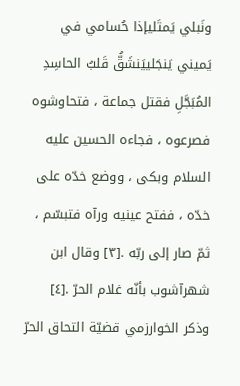ونَبلي يَمتَليإذا حُسامي في يَميني يَنجَلييَنشَقُّ قَلبُ الحاسِدِ المُبَجَّلِ فقتل جماعة ، فتحاوشوه فصرعوه ، فجاءه الحسين عليه السلام وبكى ، ووضع خدّه على خدّه ، ففتح عينيه ورآه فتبسّم ، ثمّ صار إلى ربّه .[٣] وقال ابن شهرآشوب بأنّه غلام الحرّ .[٤] وذكر الخوارزمي قضيّة التحاق الحرّ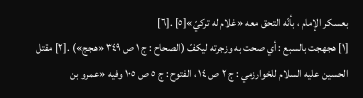بعسكر الإمام ، بأنّه التحق معه «غلام له تركيّ»[٥] .[٦]
[١] هجهجت بالسبع : أي صحت به وزجرته ليكفّ (الصحاح : ج ١ ص ٣٤٩ «هجج») .[٢] مقتل الحسين عليه السلام للخوارزمي : ج ٢ ص ١٤ ، الفتوح : ج ٥ ص ١٠٥ وفيه «عمرو بن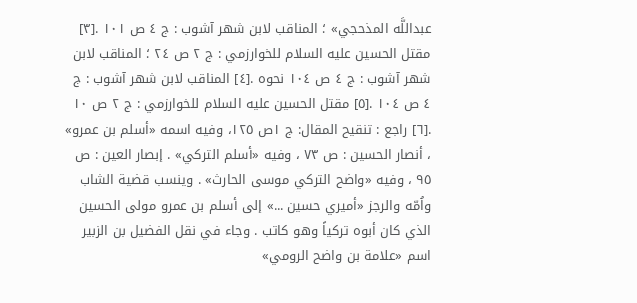عبداللَّه المذحجي» ؛ المناقب لابن شهر آشوب : ج ٤ ص ١٠١ .[٣] مقتل الحسين عليه السلام للخوارزمي : ج ٢ ص ٢٤ ؛ المناقب لابن شهر آشوب : ج ٤ ص ١٠٤ نحوه .[٤] المناقب لابن شهر آشوب : ج ٤ ص ١٠٤ .[٥] مقتل الحسين عليه السلام للخوارزمي : ج ٢ ص ١٠ .[٦] راجع : تنقيح المقال: ج ١ص ١٢٥، وفيه اسمه «أسلم بن عمرو» ، أنصار الحسين : ص ٧٣ ، وفيه «أسلم التركي» . إبصار العين : ص ٩٥ ، وفيه «واضح التركي موسى الحارث» . وينسب قضية الشاب واُمّه والرجز «أميري حسين ...» إلى أسلم بن عمرو مولى الحسين الذي كان أبوه تركياً وهو كاتب . وجاء في نقل الفضيل بن الزبير اسم «علامة بن واضح الرومي»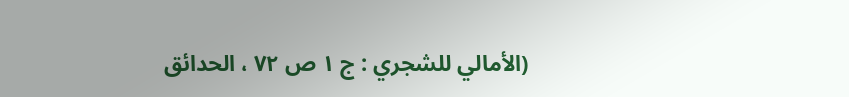(الأمالي للشجري : ج ١ ص ٧٢ ، الحدائق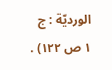الورديّة : ج ١ ص ١٢٢) .